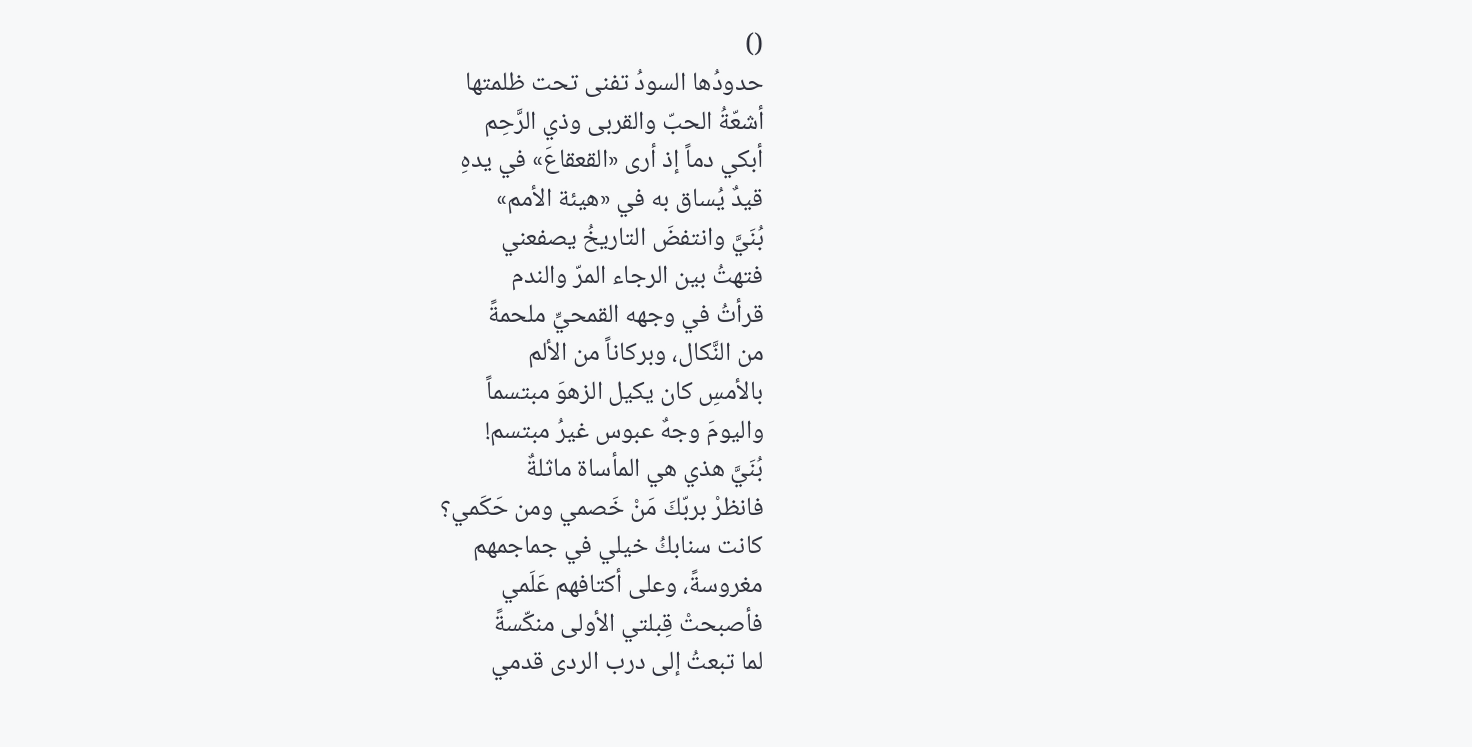()
حدودُها السودُ تفنى تحت ظلمتها
أشعّةُ الحبّ والقربى وذي الرَّحِم
أبكي دماً إذ أرى «القعقاعَ» في يدهِ
قيدٌ يُساق به في «هيئة الأمم»
بُنَيَّ وانتفضَ التاريخُ يصفعني
فتهتُ بين الرجاء المرّ والندم
قرأتُ في وجهه القمحيِّ ملحمةً
من النَّكال، وبركاناً من الألم
بالأمسِ كان يكيل الزهوَ مبتسماً
واليومَ وجهٌ عبوس غيرُ مبتسم!
بُنَيَّ هذي هي المأساة ماثلةٌ
فانظرْ بربّكَ مَنْ خَصمي ومن حَكَمي؟
كانت سنابكُ خيلي في جماجمهم
مغروسةً، وعلى أكتافهم عَلَمي
فأصبحتْ قِبلتي الأولى منكّسةً
لما تبعتُ إلى درب الردى قدمي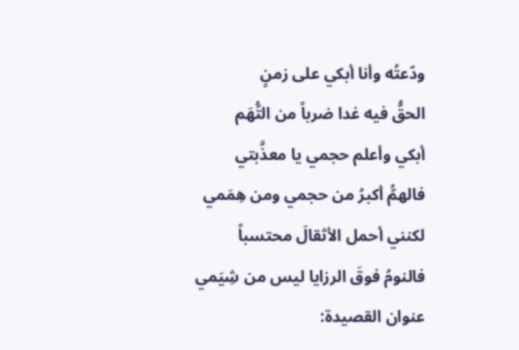ودّعتُه وأنا أبكي على زمنٍ
الحقُّ فيه غدا ضرباً من التُّهَم
أبكي وأعلم حجمي يا معذَّبتي
فالهمُّ أكبرُ من حجمي ومن هِمَمي
لكنني أحمل الأثقالَ محتسباً
فالنومُ فوقَ الرزايا ليس من شِيَمي
عنوان القصيدة: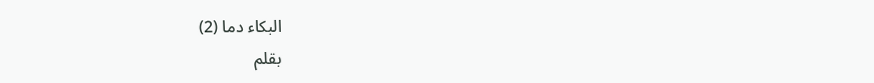البكاء دما (2)
بقلم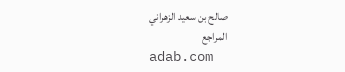صالح بن سعيد الزهراني
المراجع
adab.com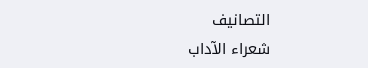التصانيف
شعراء الآداب